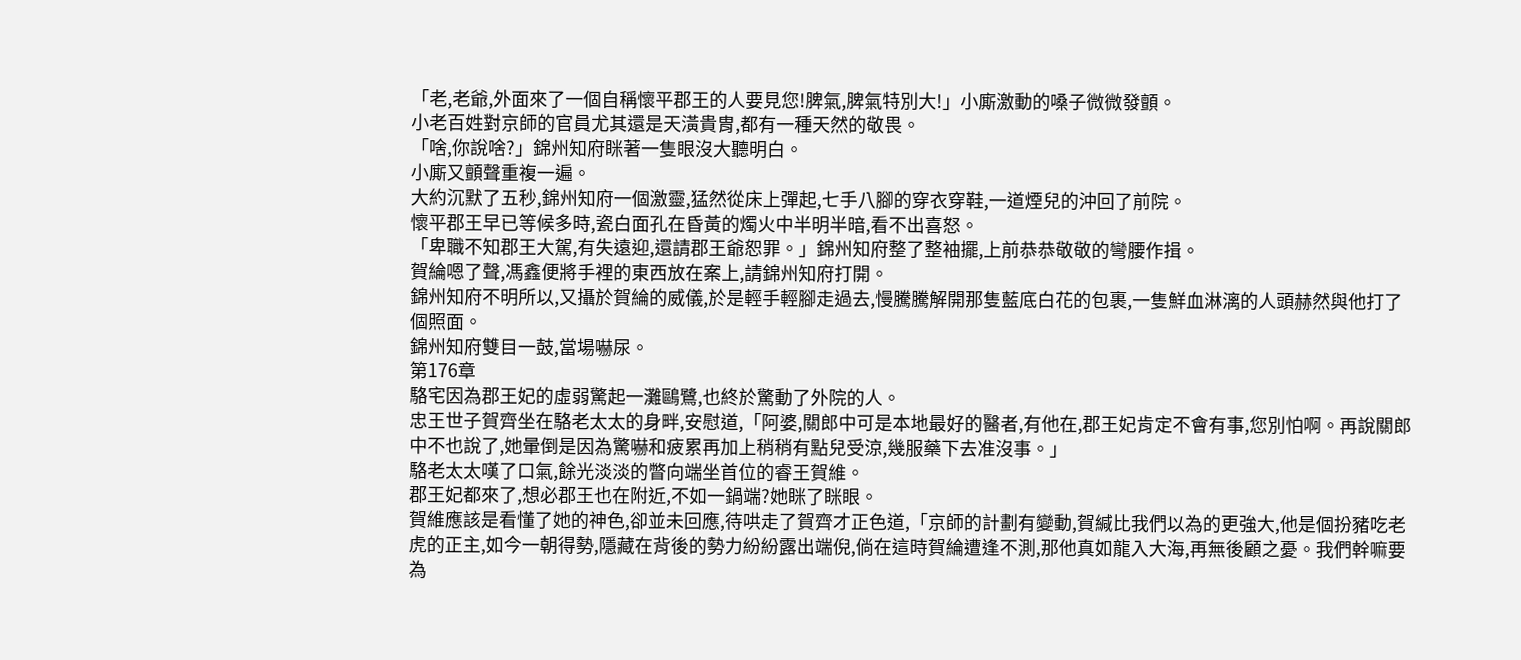「老,老爺,外面來了一個自稱懷平郡王的人要見您!脾氣,脾氣特別大!」小廝激動的嗓子微微發顫。
小老百姓對京師的官員尤其還是天潢貴胄,都有一種天然的敬畏。
「啥,你說啥?」錦州知府眯著一隻眼沒大聽明白。
小廝又顫聲重複一遍。
大約沉默了五秒,錦州知府一個激靈,猛然從床上彈起,七手八腳的穿衣穿鞋,一道煙兒的沖回了前院。
懷平郡王早已等候多時,瓷白面孔在昏黃的燭火中半明半暗,看不出喜怒。
「卑職不知郡王大駕,有失遠迎,還請郡王爺恕罪。」錦州知府整了整袖擺,上前恭恭敬敬的彎腰作揖。
賀綸嗯了聲,馮鑫便將手裡的東西放在案上,請錦州知府打開。
錦州知府不明所以,又攝於賀綸的威儀,於是輕手輕腳走過去,慢騰騰解開那隻藍底白花的包裹,一隻鮮血淋漓的人頭赫然與他打了個照面。
錦州知府雙目一鼓,當場嚇尿。
第176章
駱宅因為郡王妃的虛弱驚起一灘鷗鷺,也終於驚動了外院的人。
忠王世子賀齊坐在駱老太太的身畔,安慰道,「阿婆,關郎中可是本地最好的醫者,有他在,郡王妃肯定不會有事,您別怕啊。再說關郎中不也說了,她暈倒是因為驚嚇和疲累再加上稍稍有點兒受涼,幾服藥下去准沒事。」
駱老太太嘆了口氣,餘光淡淡的瞥向端坐首位的睿王賀維。
郡王妃都來了,想必郡王也在附近,不如一鍋端?她眯了眯眼。
賀維應該是看懂了她的神色,卻並未回應,待哄走了賀齊才正色道,「京師的計劃有變動,賀緘比我們以為的更強大,他是個扮豬吃老虎的正主,如今一朝得勢,隱藏在背後的勢力紛紛露出端倪,倘在這時賀綸遭逢不測,那他真如龍入大海,再無後顧之憂。我們幹嘛要為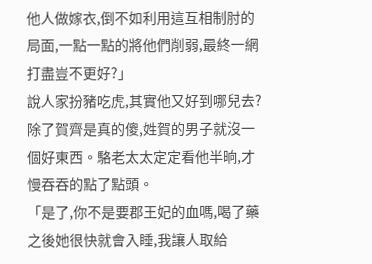他人做嫁衣,倒不如利用這互相制肘的局面,一點一點的將他們削弱,最終一網打盡豈不更好?」
說人家扮豬吃虎,其實他又好到哪兒去?除了賀齊是真的傻,姓賀的男子就沒一個好東西。駱老太太定定看他半晌,才慢吞吞的點了點頭。
「是了,你不是要郡王妃的血嗎,喝了藥之後她很快就會入睡,我讓人取給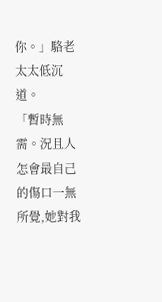你。」駱老太太低沉道。
「暫時無需。況且人怎會最自己的傷口一無所覺,她對我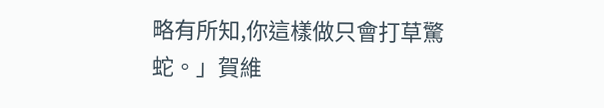略有所知,你這樣做只會打草驚蛇。」賀維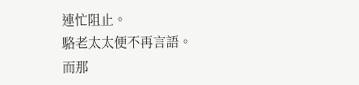連忙阻止。
駱老太太便不再言語。
而那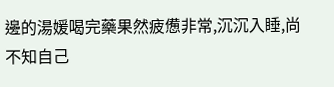邊的湯媛喝完藥果然疲憊非常,沉沉入睡,尚不知自己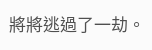將將逃過了一劫。